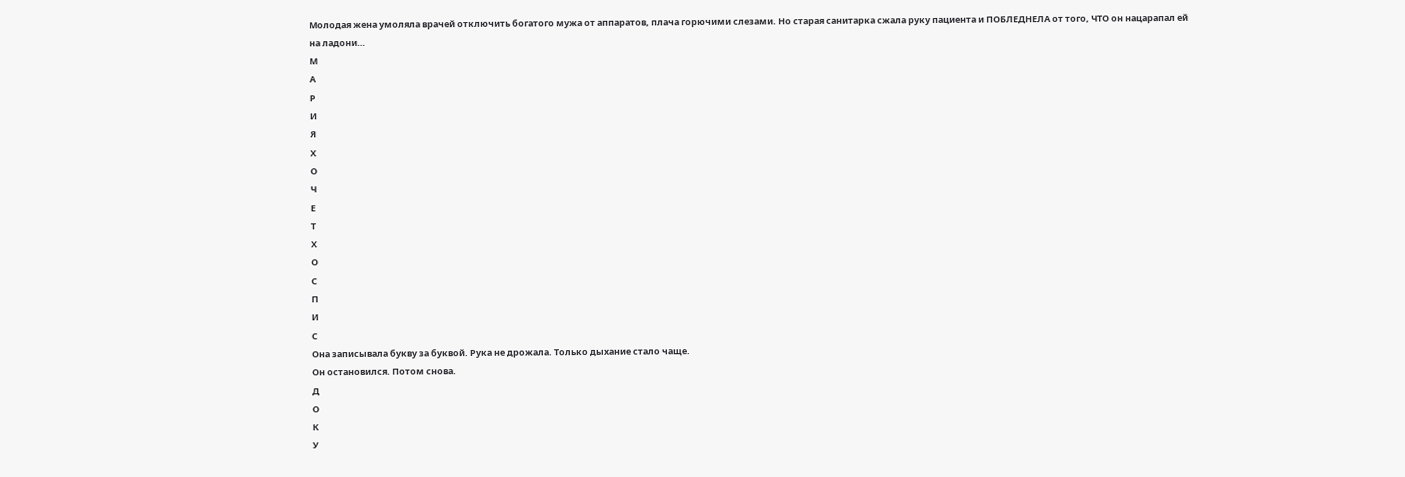Молодая жена умоляла врачей отключить богатого мужа от аппаратов, плача горючими слезами. Но старая санитарка сжала руку пациента и ПОБЛЕДНЕЛА от того, ЧТО он нацарапал ей на ладони…
М
А
Р
И
Я
Х
О
Ч
Е
Т
Х
О
С
П
И
С
Она записывала букву за буквой. Рука не дрожала. Только дыхание стало чаще.
Он остановился. Потом снова.
Д
О
К
У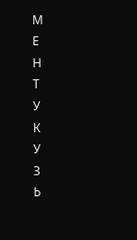М
Е
Н
Т
У
К
У
З
Ь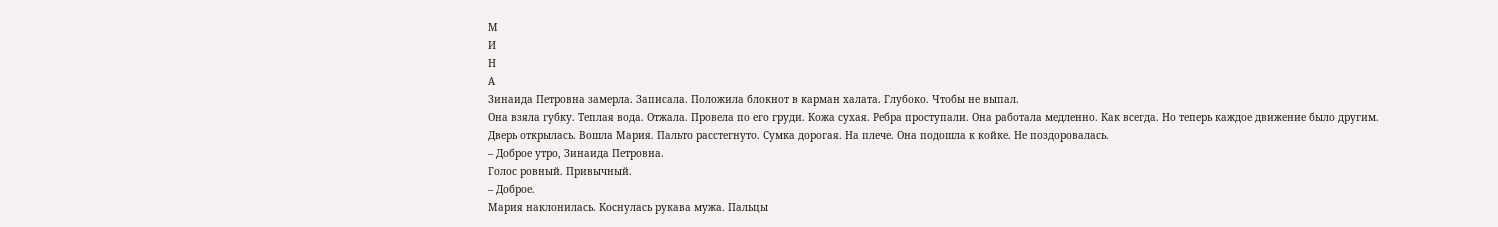М
И
Н
А
Зинаида Петровна замерла. Записала. Положила блокнот в карман халата. Глубоко. Чтобы не выпал.
Она взяла губку. Теплая вода. Отжала. Провела по его груди. Кожа сухая. Ребра проступали. Она работала медленно. Как всегда. Но теперь каждое движение было другим.
Дверь открылась. Вошла Мария. Пальто расстегнуто. Сумка дорогая. На плече. Она подошла к койке. Не поздоровалась.
– Доброе утро, Зинаида Петровна.
Голос ровный. Привычный.
– Доброе.
Мария наклонилась. Коснулась рукава мужа. Пальцы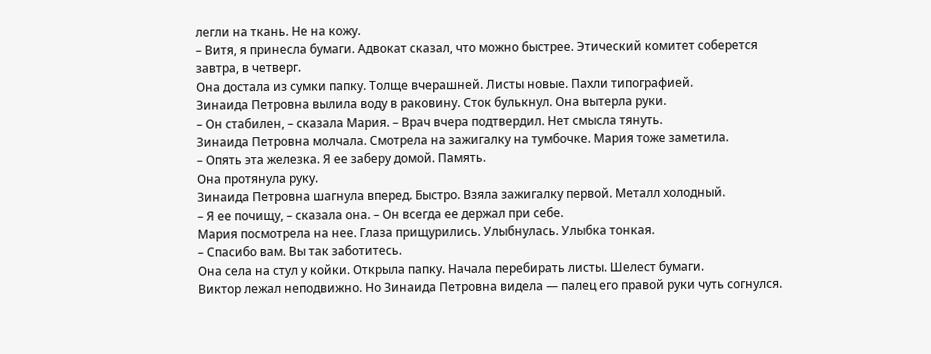легли на ткань. Не на кожу.
– Витя, я принесла бумаги. Адвокат сказал, что можно быстрее. Этический комитет соберется завтра, в четверг.
Она достала из сумки папку. Толще вчерашней. Листы новые. Пахли типографией.
Зинаида Петровна вылила воду в раковину. Сток булькнул. Она вытерла руки.
– Он стабилен, – сказала Мария. – Врач вчера подтвердил. Нет смысла тянуть.
Зинаида Петровна молчала. Смотрела на зажигалку на тумбочке. Мария тоже заметила.
– Опять эта железка. Я ее заберу домой. Память.
Она протянула руку.
Зинаида Петровна шагнула вперед. Быстро. Взяла зажигалку первой. Металл холодный.
– Я ее почищу, – сказала она. – Он всегда ее держал при себе.
Мария посмотрела на нее. Глаза прищурились. Улыбнулась. Улыбка тонкая.
– Спасибо вам. Вы так заботитесь.
Она села на стул у койки. Открыла папку. Начала перебирать листы. Шелест бумаги.
Виктор лежал неподвижно. Но Зинаида Петровна видела — палец его правой руки чуть согнулся.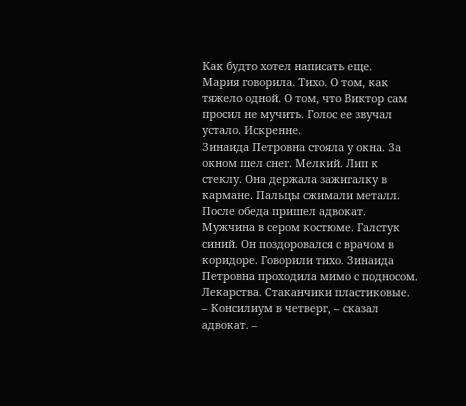Как будто хотел написать еще.
Мария говорила. Тихо. О том, как тяжело одной. О том, что Виктор сам просил не мучить. Голос ее звучал устало. Искренне.
Зинаида Петровна стояла у окна. За окном шел снег. Мелкий. Лип к стеклу. Она держала зажигалку в кармане. Пальцы сжимали металл.
После обеда пришел адвокат. Мужчина в сером костюме. Галстук синий. Он поздоровался с врачом в коридоре. Говорили тихо. Зинаида Петровна проходила мимо с подносом. Лекарства. Стаканчики пластиковые.
– Консилиум в четверг, – сказал адвокат. –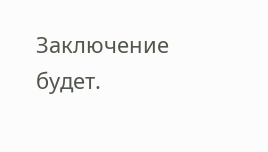Заключение будет.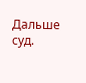Дальше суд.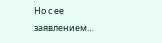Но с ее заявлением…